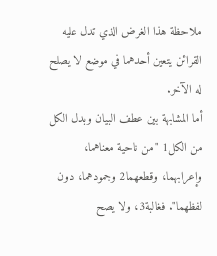ملاحظة هذا الغرض الذي تدل عليه القرائن يتعين أحدهما في موضع لا يصلح له الآخر.
أما المشابهة بين عطف البيان وبدل الكل من الكل1 "من ناحية معناهما، وإعرابهما، وقطعهما2 وجمودهما، دون لفظهما". فغالبة3، ولا يصح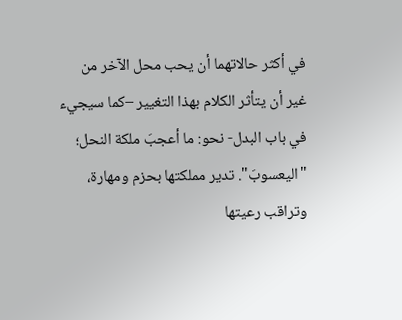في أكثر حالاتهما أن يحب محل الآخر من غير أن يتأثر الكلام بهذا التغيير –كما سيجيء في باب البدل- نحو: ما أعجبَ ملكة النحل؛ "اليعسوبَ". تدير مملكتها بحزم ومهارة، وتراقب رعيتها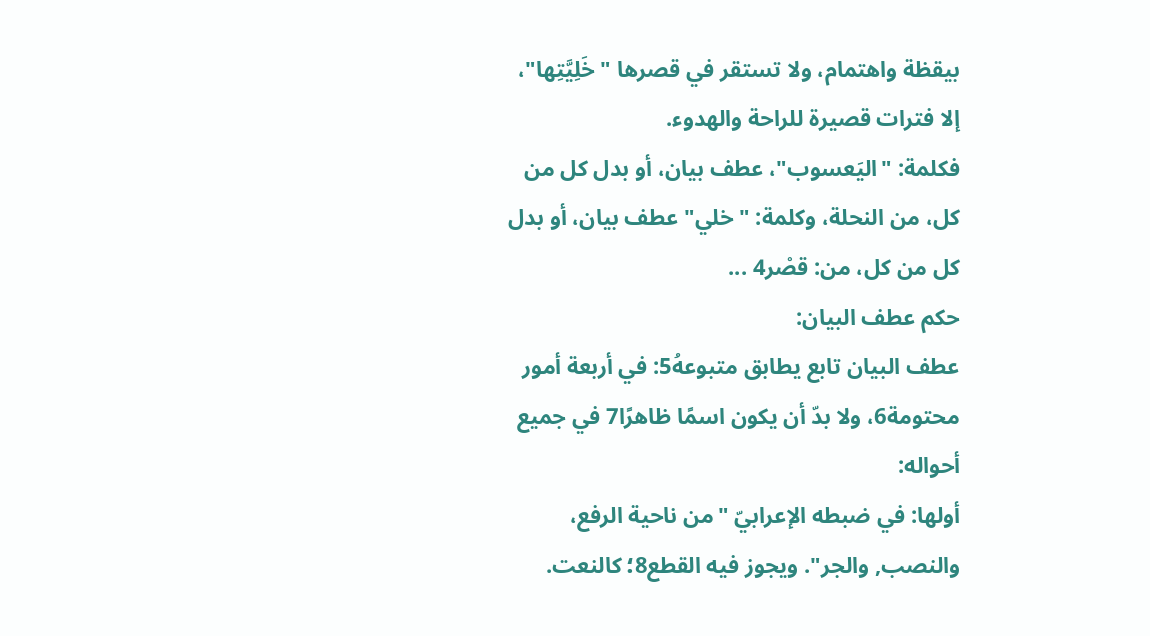بيقظة واهتمام، ولا تستقر في قصرها "خَلِيَّتِها"، إلا فترات قصيرة للراحة والهدوء.
فكلمة: "اليَعسوب"، عطف بيان، أو بدل كل من كل، من النحلة، وكلمة: "خلي" عطف بيان، أو بدل كل من كل، من: قصْر4 ...
حكم عطف البيان:
عطف البيان تابع يطابق متبوعهُ5: في أربعة أمور محتومة6، ولا بدّ أن يكون اسمًا ظاهرًا7 في جميع أحواله:
أولها: في ضبطه الإعرابيّ "من ناحية الرفع، والنصب, والجر". ويجوز فيه القطع8؛ كالنعت.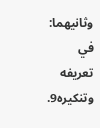وثانيهما: في تعريفه وتنكيره9.